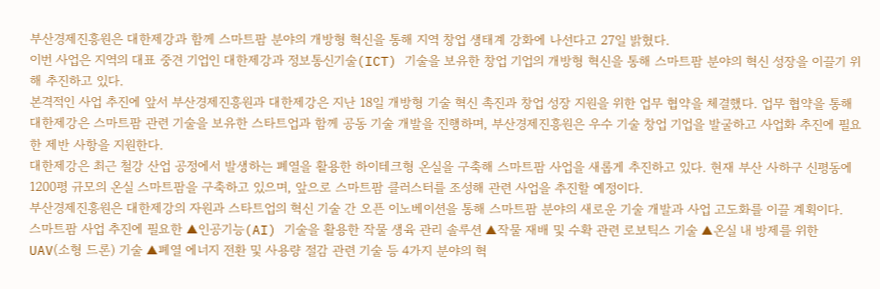부산경제진흥원은 대한제강과 함께 스마트팜 분야의 개방형 혁신을 통해 지역 창업 생태계 강화에 나선다고 27일 밝혔다.
이번 사업은 지역의 대표 중견 기업인 대한제강과 정보통신기술(ICT) 기술을 보유한 창업 기업의 개방형 혁신을 통해 스마트팜 분야의 혁신 성장을 이끌기 위해 추진하고 있다.
본격적인 사업 추진에 앞서 부산경제진흥원과 대한제강은 지난 18일 개방형 기술 혁신 촉진과 창업 성장 지원을 위한 업무 협약을 체결했다. 업무 협약을 통해 대한제강은 스마트팜 관련 기술을 보유한 스타트업과 함께 공동 기술 개발을 진행하며, 부산경제진흥원은 우수 기술 창업 기업을 발굴하고 사업화 추진에 필요한 제반 사항을 지원한다.
대한제강은 최근 철강 산업 공정에서 발생하는 폐열을 활용한 하이테크형 온실을 구축해 스마트팜 사업을 새롭게 추진하고 있다. 현재 부산 사하구 신평동에 1200평 규모의 온실 스마트팜을 구축하고 있으며, 앞으로 스마트팜 클러스터를 조성해 관련 사업을 추진할 예정이다.
부산경제진흥원은 대한제강의 자원과 스타트업의 혁신 기술 간 오픈 이노베이션을 통해 스마트팜 분야의 새로운 기술 개발과 사업 고도화를 이끌 계획이다.
스마트팜 사업 추진에 필요한 ▲인공기능(AI) 기술을 활용한 작물 생육 관리 솔루션 ▲작물 재배 및 수확 관련 로보틱스 기술 ▲온실 내 방제를 위한 UAV(소형 드론) 기술 ▲폐열 에너지 전환 및 사용량 절감 관련 기술 등 4가지 분야의 혁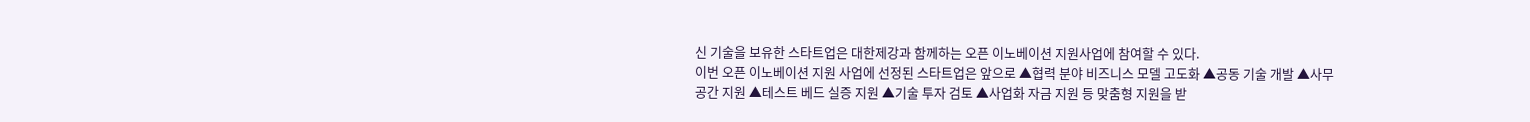신 기술을 보유한 스타트업은 대한제강과 함께하는 오픈 이노베이션 지원사업에 참여할 수 있다.
이번 오픈 이노베이션 지원 사업에 선정된 스타트업은 앞으로 ▲협력 분야 비즈니스 모델 고도화 ▲공동 기술 개발 ▲사무 공간 지원 ▲테스트 베드 실증 지원 ▲기술 투자 검토 ▲사업화 자금 지원 등 맞춤형 지원을 받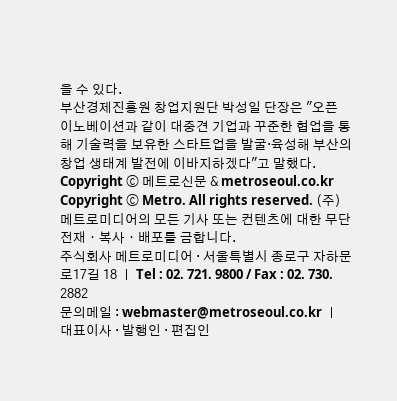을 수 있다.
부산경제진흥원 창업지원단 박성일 단장은 "오픈 이노베이션과 같이 대중견 기업과 꾸준한 협업을 통해 기술력을 보유한 스타트업을 발굴·육성해 부산의 창업 생태계 발전에 이바지하겠다"고 말했다.
Copyright ⓒ 메트로신문 & metroseoul.co.kr
Copyright ⓒ Metro. All rights reserved. (주)메트로미디어의 모든 기사 또는 컨텐츠에 대한 무단 전재ㆍ복사ㆍ배포를 금합니다.
주식회사 메트로미디어 · 서울특별시 종로구 자하문로17길 18 ㅣ Tel : 02. 721. 9800 / Fax : 02. 730. 2882
문의메일 : webmaster@metroseoul.co.kr ㅣ 대표이사 · 발행인 · 편집인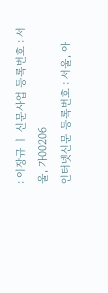: 이장규 ㅣ 신문사업 등록번호 : 서울, 가00206
인터넷신문 등록번호 : 서울, 아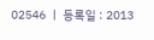02546 ㅣ 등록일 : 2013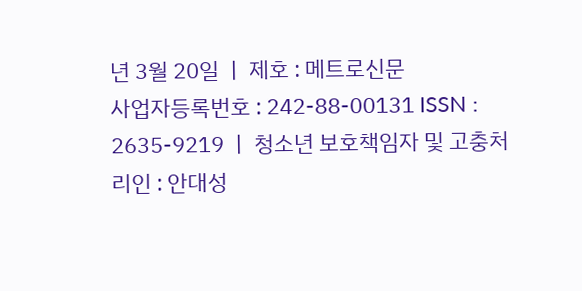년 3월 20일 ㅣ 제호 : 메트로신문
사업자등록번호 : 242-88-00131 ISSN : 2635-9219 ㅣ 청소년 보호책임자 및 고충처리인 : 안대성